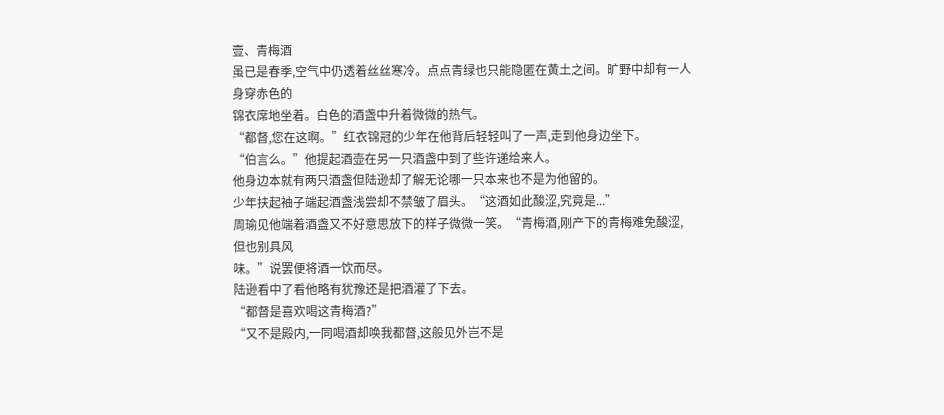壹、青梅酒
虽已是春季,空气中仍透着丝丝寒冷。点点青绿也只能隐匿在黄土之间。旷野中却有一人身穿赤色的
锦衣席地坐着。白色的酒盏中升着微微的热气。
“都督,您在这啊。”红衣锦冠的少年在他背后轻轻叫了一声,走到他身边坐下。
“伯言么。”他提起酒壶在另一只酒盏中到了些许递给来人。
他身边本就有两只酒盏但陆逊却了解无论哪一只本来也不是为他留的。
少年扶起袖子端起酒盏浅尝却不禁皱了眉头。“这酒如此酸涩,究竟是...”
周瑜见他端着酒盏又不好意思放下的样子微微一笑。“青梅酒,刚产下的青梅难免酸涩,但也别具风
味。”说罢便将酒一饮而尽。
陆逊看中了看他略有犹豫还是把酒灌了下去。
“都督是喜欢喝这青梅酒?”
“又不是殿内,一同喝酒却唤我都督,这般见外岂不是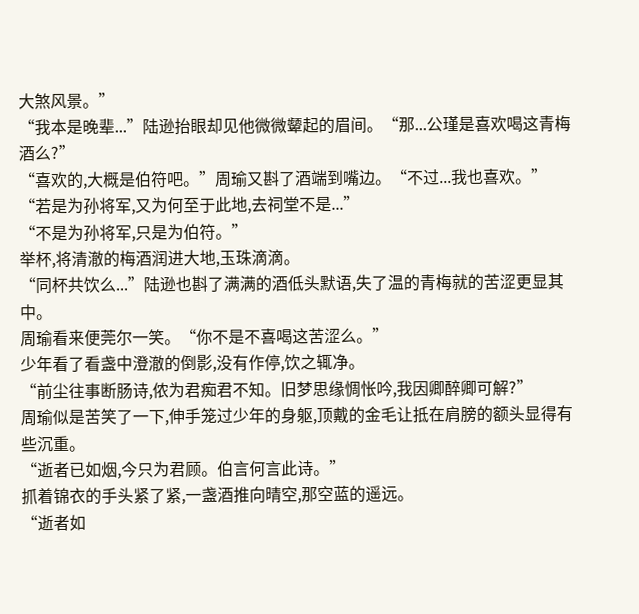大煞风景。”
“我本是晚辈...”陆逊抬眼却见他微微颦起的眉间。“那...公瑾是喜欢喝这青梅酒么?”
“喜欢的,大概是伯符吧。”周瑜又斟了酒端到嘴边。“不过...我也喜欢。”
“若是为孙将军,又为何至于此地,去祠堂不是...”
“不是为孙将军,只是为伯符。”
举杯,将清澈的梅酒润进大地,玉珠滴滴。
“同杯共饮么...”陆逊也斟了满满的酒低头默语,失了温的青梅就的苦涩更显其中。
周瑜看来便莞尔一笑。“你不是不喜喝这苦涩么。”
少年看了看盏中澄澈的倒影,没有作停,饮之辄净。
“前尘往事断肠诗,侬为君痴君不知。旧梦思缘惆怅吟,我因卿醉卿可解?”
周瑜似是苦笑了一下,伸手笼过少年的身躯,顶戴的金毛让抵在肩膀的额头显得有些沉重。
“逝者已如烟,今只为君顾。伯言何言此诗。”
抓着锦衣的手头紧了紧,一盏酒推向晴空,那空蓝的遥远。
“逝者如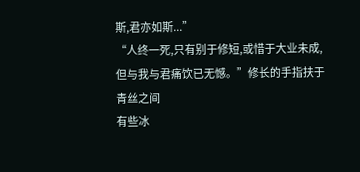斯,君亦如斯...”
“人终一死,只有别于修短,或惜于大业未成,但与我与君痛饮已无憾。”修长的手指扶于青丝之间
有些冰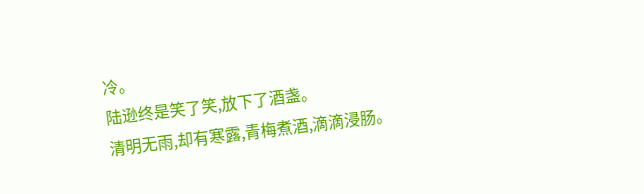冷。
陆逊终是笑了笑,放下了酒盏。
清明无雨,却有寒露,青梅煮酒,滴滴浸肠。